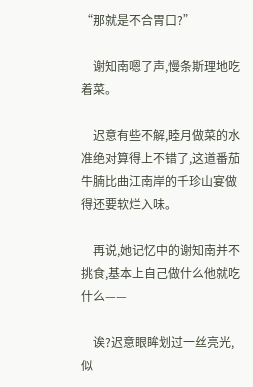“那就是不合胃口?”

    谢知南嗯了声,慢条斯理地吃着菜。

    迟意有些不解,睦月做菜的水准绝对算得上不错了,这道番茄牛腩比曲江南岸的千珍山宴做得还要软烂入味。

    再说,她记忆中的谢知南并不挑食,基本上自己做什么他就吃什么——

    诶?迟意眼眸划过一丝亮光,似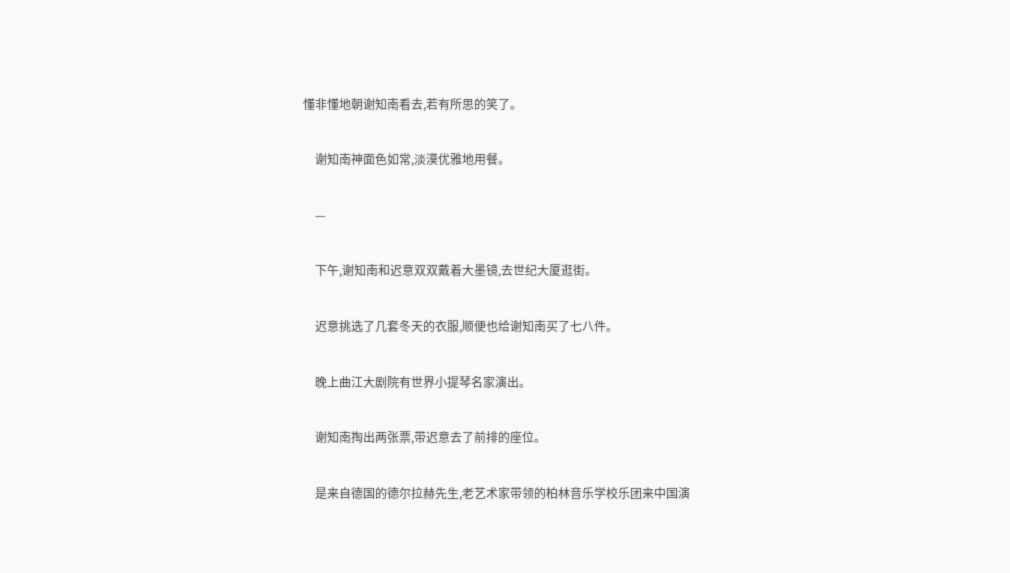懂非懂地朝谢知南看去,若有所思的笑了。

    谢知南神面色如常,淡漠优雅地用餐。

    —

    下午,谢知南和迟意双双戴着大墨镜,去世纪大厦逛街。

    迟意挑选了几套冬天的衣服,顺便也给谢知南买了七八件。

    晚上曲江大剧院有世界小提琴名家演出。

    谢知南掏出两张票,带迟意去了前排的座位。

    是来自德国的德尔拉赫先生,老艺术家带领的柏林音乐学校乐团来中国演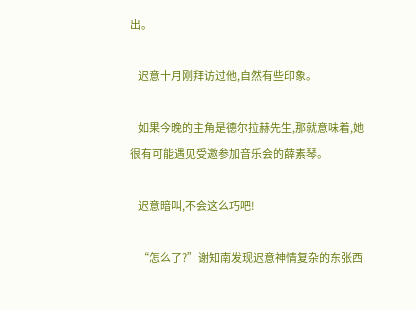出。

    迟意十月刚拜访过他,自然有些印象。

    如果今晚的主角是德尔拉赫先生,那就意味着,她很有可能遇见受邀参加音乐会的薛素琴。

    迟意暗叫,不会这么巧吧!

    “怎么了?”谢知南发现迟意神情复杂的东张西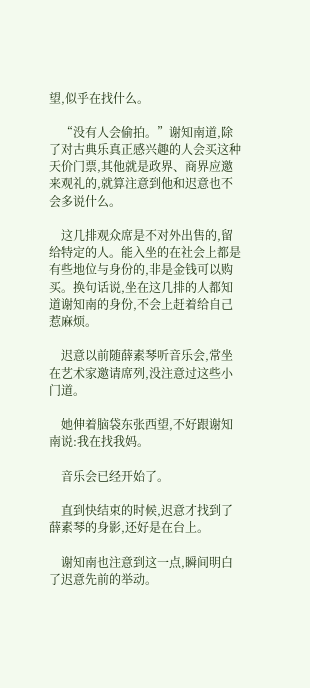望,似乎在找什么。

    “没有人会偷拍。”谢知南道,除了对古典乐真正感兴趣的人会买这种天价门票,其他就是政界、商界应邀来观礼的,就算注意到他和迟意也不会多说什么。

    这几排观众席是不对外出售的,留给特定的人。能入坐的在社会上都是有些地位与身份的,非是金钱可以购买。换句话说,坐在这几排的人都知道谢知南的身份,不会上赶着给自己惹麻烦。

    迟意以前随薛素琴听音乐会,常坐在艺术家邀请席列,没注意过这些小门道。

    她伸着脑袋东张西望,不好跟谢知南说:我在找我妈。

    音乐会已经开始了。

    直到快结束的时候,迟意才找到了薛素琴的身影,还好是在台上。

    谢知南也注意到这一点,瞬间明白了迟意先前的举动。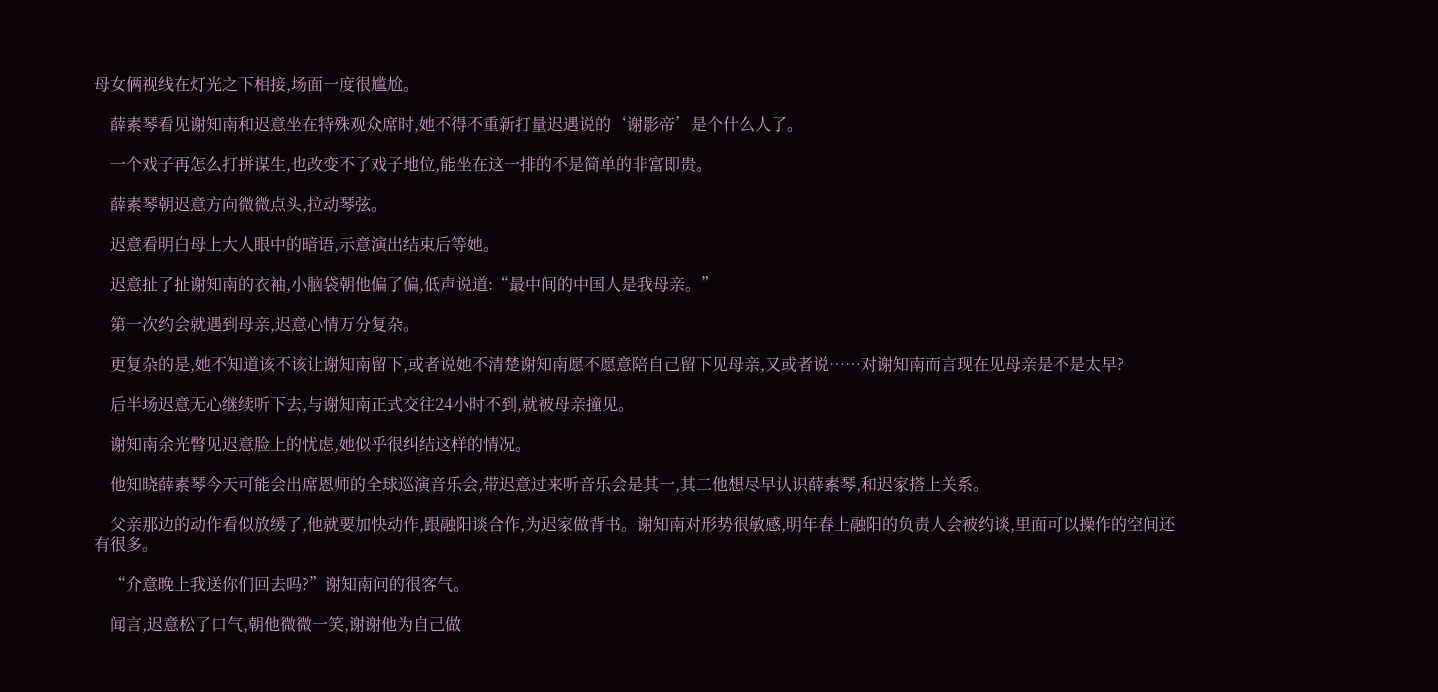母女俩视线在灯光之下相接,场面一度很尴尬。

    薛素琴看见谢知南和迟意坐在特殊观众席时,她不得不重新打量迟遇说的‘谢影帝’是个什么人了。

    一个戏子再怎么打拼谋生,也改变不了戏子地位,能坐在这一排的不是简单的非富即贵。

    薛素琴朝迟意方向微微点头,拉动琴弦。

    迟意看明白母上大人眼中的暗语,示意演出结束后等她。

    迟意扯了扯谢知南的衣袖,小脑袋朝他偏了偏,低声说道:“最中间的中国人是我母亲。”

    第一次约会就遇到母亲,迟意心情万分复杂。

    更复杂的是,她不知道该不该让谢知南留下,或者说她不清楚谢知南愿不愿意陪自己留下见母亲,又或者说……对谢知南而言现在见母亲是不是太早?

    后半场迟意无心继续听下去,与谢知南正式交往24小时不到,就被母亲撞见。

    谢知南余光瞥见迟意脸上的忧虑,她似乎很纠结这样的情况。

    他知晓薛素琴今天可能会出席恩师的全球巡演音乐会,带迟意过来听音乐会是其一,其二他想尽早认识薛素琴,和迟家搭上关系。

    父亲那边的动作看似放缓了,他就要加快动作,跟融阳谈合作,为迟家做背书。谢知南对形势很敏感,明年春上融阳的负责人会被约谈,里面可以操作的空间还有很多。

    “介意晚上我送你们回去吗?”谢知南问的很客气。

    闻言,迟意松了口气,朝他微微一笑,谢谢他为自己做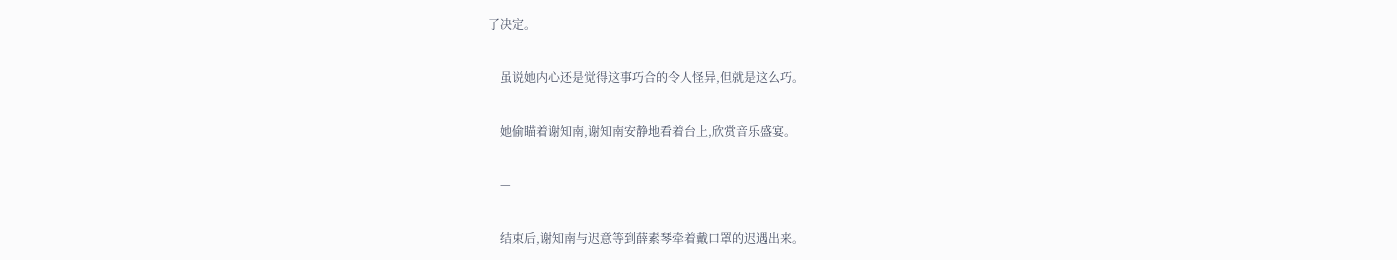了决定。

    虽说她内心还是觉得这事巧合的令人怪异,但就是这么巧。

    她偷瞄着谢知南,谢知南安静地看着台上,欣赏音乐盛宴。

    —

    结束后,谢知南与迟意等到薛素琴牵着戴口罩的迟遇出来。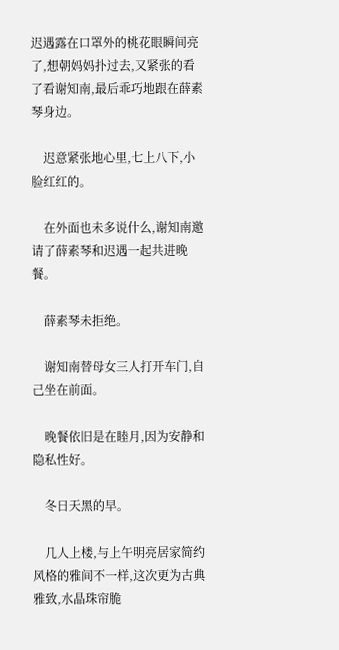迟遇露在口罩外的桃花眼瞬间亮了,想朝妈妈扑过去,又紧张的看了看谢知南,最后乖巧地跟在薛素琴身边。

    迟意紧张地心里,七上八下,小脸红红的。

    在外面也未多说什么,谢知南邀请了薛素琴和迟遇一起共进晚餐。

    薛素琴未拒绝。

    谢知南替母女三人打开车门,自己坐在前面。

    晚餐依旧是在睦月,因为安静和隐私性好。

    冬日天黑的早。

    几人上楼,与上午明亮居家简约风格的雅间不一样,这次更为古典雅致,水晶珠帘脆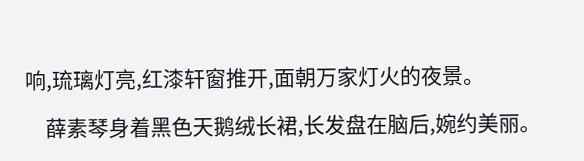响,琉璃灯亮,红漆轩窗推开,面朝万家灯火的夜景。

    薛素琴身着黑色天鹅绒长裙,长发盘在脑后,婉约美丽。